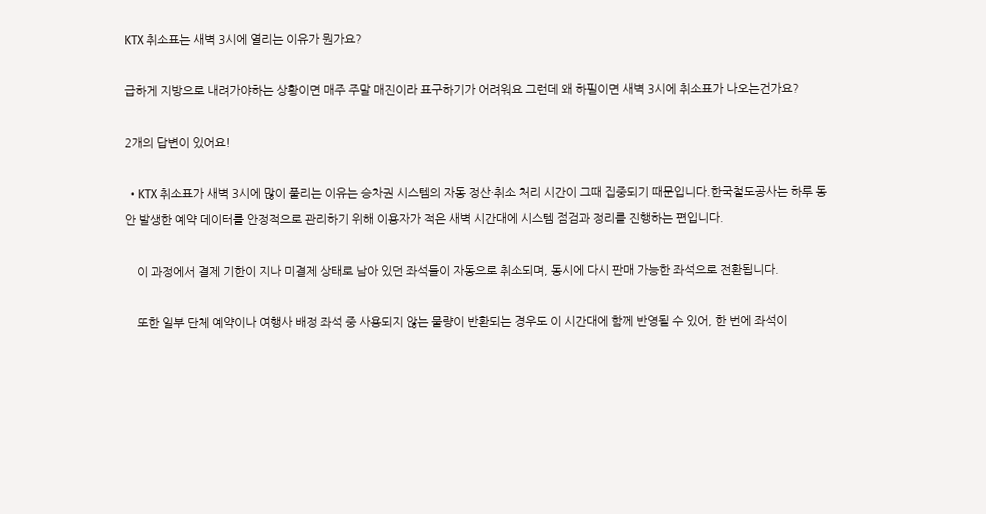KTX 취소표는 새벽 3시에 열리는 이유가 뭔가요?

급하게 지방으로 내려가야하는 상황이면 매주 주말 매진이라 표구하기가 어려워요 그런데 왜 하필이면 새벽 3시에 취소표가 나오는건가요?

2개의 답변이 있어요!

  • KTX 취소표가 새벽 3시에 많이 풀리는 이유는 승차권 시스템의 자동 정산·취소 처리 시간이 그때 집중되기 때문입니다.한국철도공사는 하루 동안 발생한 예약 데이터를 안정적으로 관리하기 위해 이용자가 적은 새벽 시간대에 시스템 점검과 정리를 진행하는 편입니다.

    이 과정에서 결제 기한이 지나 미결제 상태로 남아 있던 좌석들이 자동으로 취소되며, 동시에 다시 판매 가능한 좌석으로 전환됩니다.

    또한 일부 단체 예약이나 여행사 배정 좌석 중 사용되지 않는 물량이 반환되는 경우도 이 시간대에 함께 반영될 수 있어, 한 번에 좌석이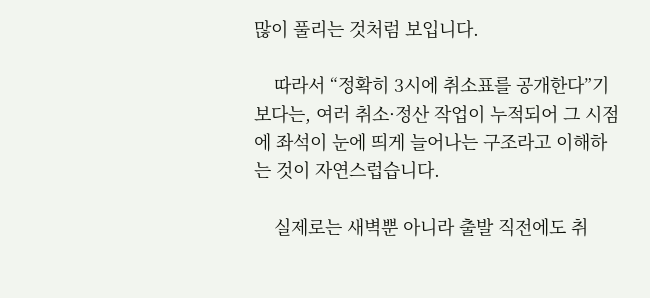많이 풀리는 것처럼 보입니다.

    따라서 “정확히 3시에 취소표를 공개한다”기보다는, 여러 취소·정산 작업이 누적되어 그 시점에 좌석이 눈에 띄게 늘어나는 구조라고 이해하는 것이 자연스럽습니다.

    실제로는 새벽뿐 아니라 출발 직전에도 취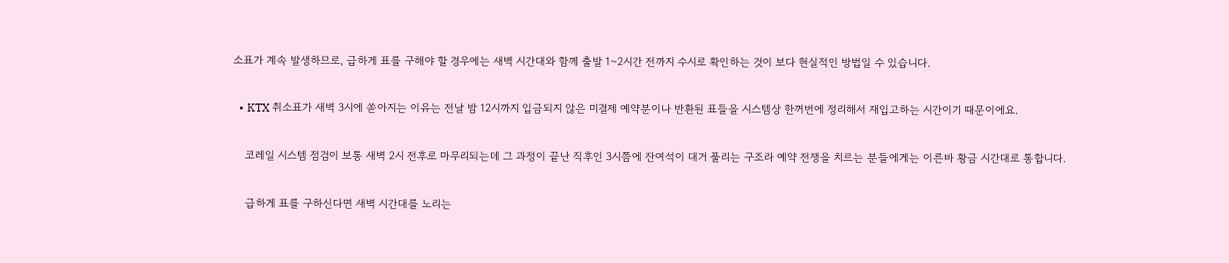소표가 계속 발생하므로, 급하게 표를 구해야 할 경우에는 새벽 시간대와 함께 출발 1~2시간 전까지 수시로 확인하는 것이 보다 현실적인 방법일 수 있습니다.

  • KTX 취소표가 새벽 3시에 쏟아지는 이유는 전날 밤 12시까지 입금되지 않은 미결제 예약분이나 반환된 표들을 시스템상 한꺼번에 정리해서 재입고하는 시간이기 때문이에요.

    코레일 시스템 점검이 보통 새벽 2시 전후로 마무리되는데 그 과정이 끝난 직후인 3시쯤에 잔여석이 대거 풀리는 구조라 예약 전쟁을 치르는 분들에게는 이른바 황금 시간대로 통합니다.

    급하게 표를 구하신다면 새벽 시간대를 노리는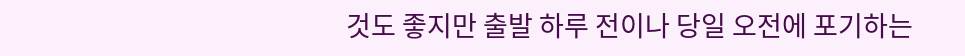것도 좋지만 출발 하루 전이나 당일 오전에 포기하는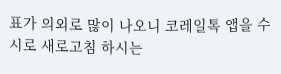표가 의외로 많이 나오니 코레일톡 앱을 수시로 새로고침 하시는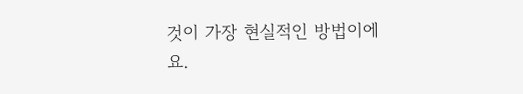것이 가장 현실적인 방법이에요.